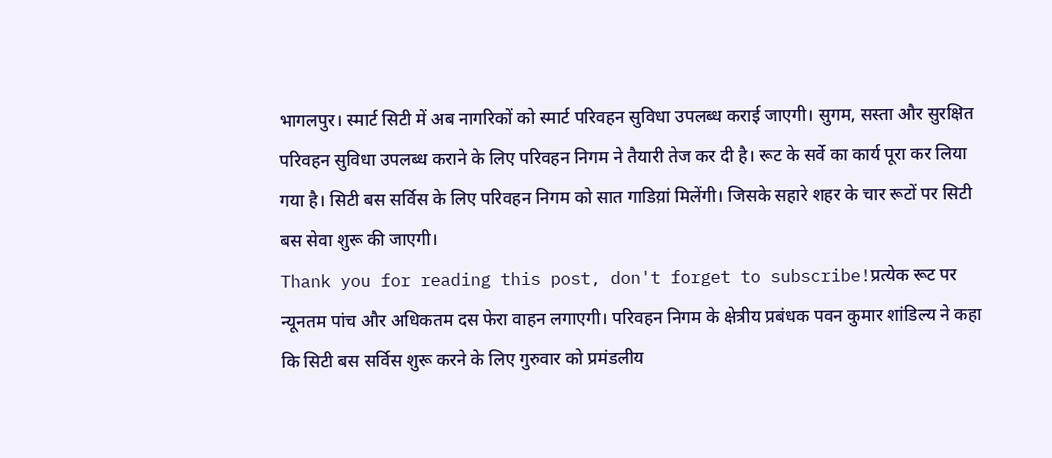भागलपुर। स्मार्ट सिटी में अब नागरिकों को स्मार्ट परिवहन सुविधा उपलब्ध कराई जाएगी। सुगम, सस्ता और सुरक्षित परिवहन सुविधा उपलब्ध कराने के लिए परिवहन निगम ने तैयारी तेज कर दी है। रूट के सर्वे का कार्य पूरा कर लिया गया है। सिटी बस सर्विस के लिए परिवहन निगम को सात गाडिय़ां मिलेंगी। जिसके सहारे शहर के चार रूटों पर सिटी बस सेवा शुरू की जाएगी।
Thank you for reading this post, don't forget to subscribe!प्रत्येक रूट पर न्यूनतम पांच और अधिकतम दस फेरा वाहन लगाएगी। परिवहन निगम के क्षेत्रीय प्रबंधक पवन कुमार शांडिल्य ने कहा कि सिटी बस सर्विस शुरू करने के लिए गुरुवार को प्रमंडलीय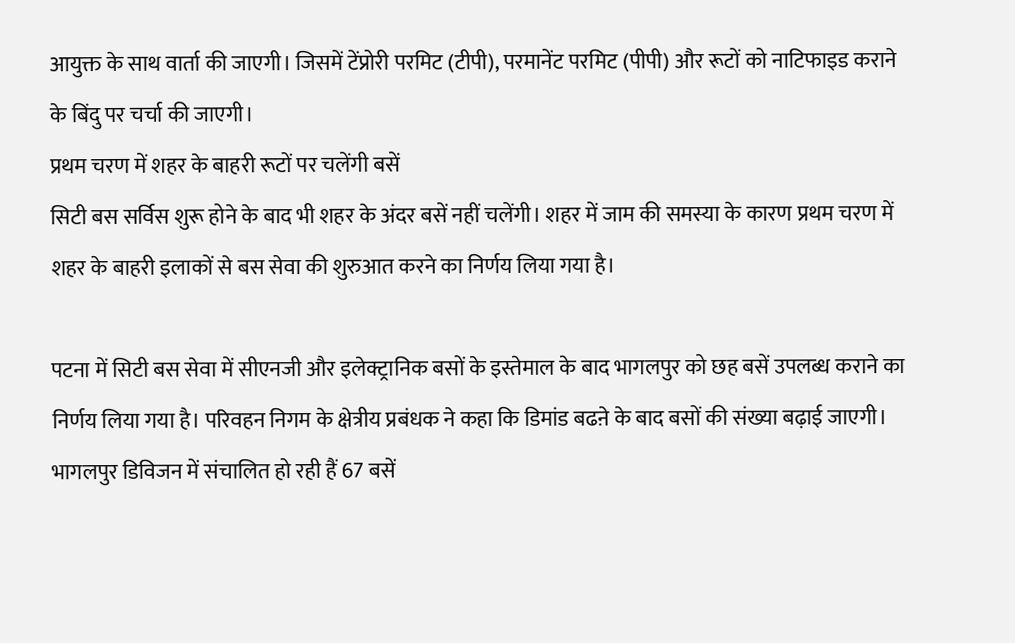आयुक्त के साथ वार्ता की जाएगी। जिसमें टेंप्रोरी परमिट (टीपी), परमानेंट परमिट (पीपी) और रूटों को नाटिफाइड कराने के बिंदु पर चर्चा की जाएगी।
प्रथम चरण में शहर के बाहरी रूटों पर चलेंगी बसें
सिटी बस सर्विस शुरू होने के बाद भी शहर के अंदर बसें नहीं चलेंगी। शहर में जाम की समस्या के कारण प्रथम चरण में शहर के बाहरी इलाकों से बस सेवा की शुरुआत करने का निर्णय लिया गया है।

पटना में सिटी बस सेवा में सीएनजी और इलेक्ट्रानिक बसों के इस्तेमाल के बाद भागलपुर को छह बसें उपलब्ध कराने का निर्णय लिया गया है। परिवहन निगम के क्षेत्रीय प्रबंधक ने कहा कि डिमांड बढऩे के बाद बसों की संख्या बढ़ाई जाएगी।
भागलपुर डिविजन में संचालित हो रही हैं 67 बसें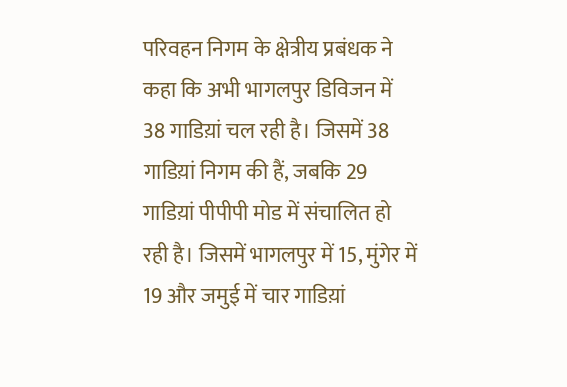परिवहन निगम के क्षेत्रीय प्रबंधक ने कहा कि अभी भागलपुर डिविजन में 38 गाडिय़ां चल रही है। जिसमें 38 गाडिय़ां निगम की हैं, जबकि 29 गाडिय़ां पीपीपी मोड में संचालित हो रही है। जिसमें भागलपुर में 15, मुंगेर में 19 और जमुई में चार गाडिय़ां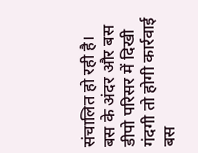संचालित हो रही है।
बस के अंदर और बस डीपो परिसर में दिखी गंदगी तो होगी कार्रवाई
बस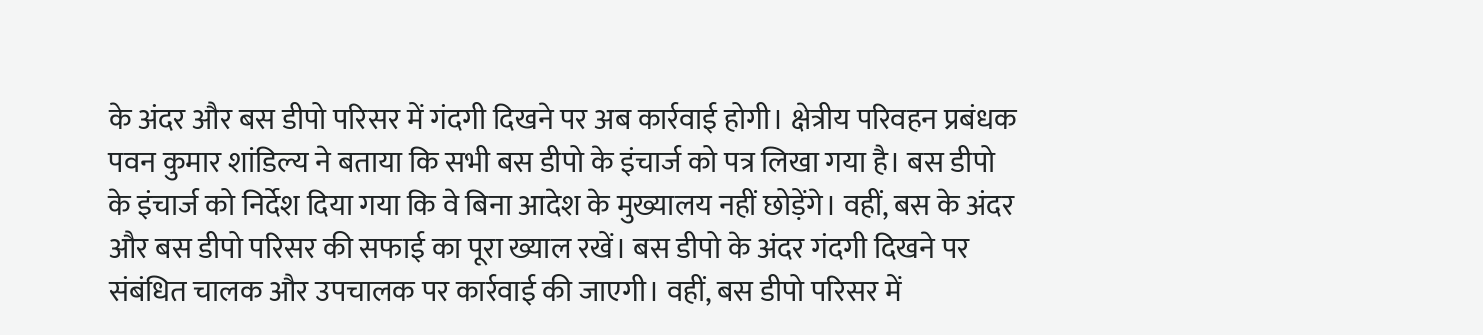के अंदर और बस डीपो परिसर में गंदगी दिखने पर अब कार्रवाई होगी। क्षेत्रीय परिवहन प्रबंधक पवन कुमार शांडिल्य ने बताया कि सभी बस डीपो के इंचार्ज को पत्र लिखा गया है। बस डीपो के इंचार्ज को निर्देश दिया गया कि वे बिना आदेश के मुख्यालय नहीं छोड़ेंगे। वहीं, बस के अंदर और बस डीपो परिसर की सफाई का पूरा ख्याल रखें। बस डीपो के अंदर गंदगी दिखने पर संबंधित चालक और उपचालक पर कार्रवाई की जाएगी। वहीं, बस डीपो परिसर में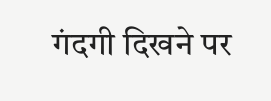गंदगी दिखने पर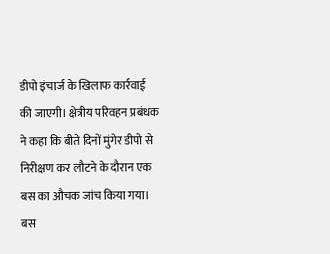डीपो इंचार्ज के खिलाफ कार्रवाई की जाएगी। क्षेत्रीय परिवहन प्रबंधक ने कहा कि बीते दिनों मुंगेर डीपो से निरीक्षण कर लौटने के दौरान एक बस का औचक जांच किया गया। बस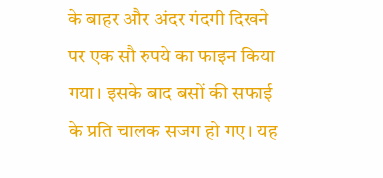के बाहर और अंदर गंदगी दिखने पर एक सौ रुपये का फाइन किया गया। इसके बाद बसों की सफाई के प्रति चालक सजग हो गए। यह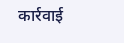कार्रवाई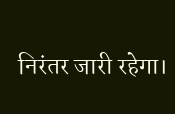निरंतर जारी रहेगा।